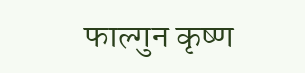फाल्गुन कृष्ण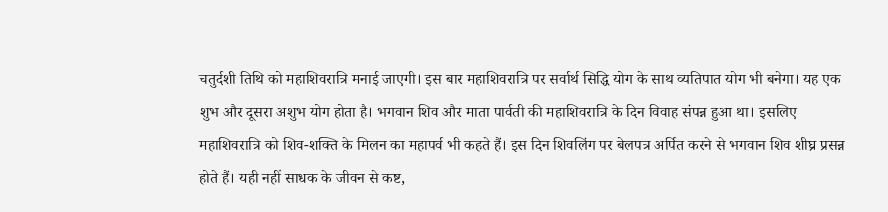चतुर्दशी तिथि को महाशिवरात्रि मनाई जाएगी। इस बार महाशिवरात्रि पर सर्वार्थ सिद्धि योग के साथ व्यतिपात योग भी बनेगा। यह एक शुभ और दूसरा अशुभ योग होता है। भगवान शिव और माता पार्वती की महाशिवरात्रि के दिन विवाह संपन्न हुआ था। इसलिए महाशिवरात्रि को शिव-शक्ति के मिलन का महापर्व भी कहते हैं। इस दिन शिवलिंग पर बेलपत्र अर्पित करने से भगवान शिव शीघ्र प्रसन्न होते हैं। यही नहीं साधक के जीवन से कष्ट,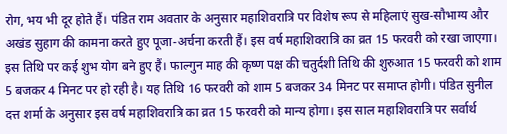रोग, भय भी दूर होते हैं। पंडित राम अवतार के अनुसार महाशिवरात्रि पर विशेष रूप से महिलाएं सुख-सौभाग्य और अखंड सुहाग की कामना करते हुए पूजा-अर्चना करती हैं। इस वर्ष महाशिवरात्रि का व्रत 15 फरवरी को रखा जाएगा। इस तिथि पर कई शुभ योग बने हुए हैं। फाल्गुन माह की कृष्ण पक्ष की चतुर्दशी तिथि की शुरुआत 15 फरवरी को शाम 5 बजकर 4 मिनट पर हो रही है। यह तिथि 16 फरवरी को शाम 5 बजकर 34 मिनट पर समाप्त होगी। पंडित सुनील दत्त शर्मा के अनुसार इस वर्ष महाशिवरात्रि का व्रत 15 फरवरी को मान्य होगा। इस साल महाशिवरात्रि पर सर्वार्थ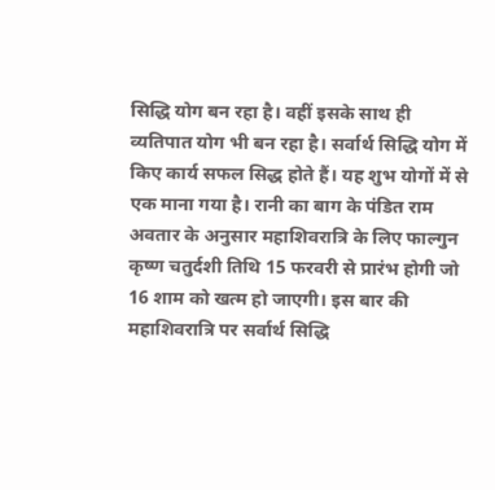सिद्धि योग बन रहा है। वहीं इसके साथ ही व्यतिपात योग भी बन रहा है। सर्वार्थ सिद्धि योग में किए कार्य सफल सिद्ध होते हैं। यह शुभ योगों में से एक माना गया है। रानी का बाग के पंडित राम अवतार के अनुसार महाशिवरात्रि के लिए फाल्गुन कृष्ण चतुर्दशी तिथि 15 फरवरी से प्रारंभ होगी जो 16 शाम को खत्म हो जाएगी। इस बार की महाशिवरात्रि पर सर्वार्थ सिद्धि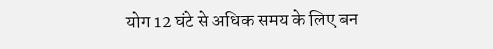योग 12 घंटे से अधिक समय के लिए बन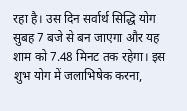रहा है। उस दिन सर्वार्थ सिद्धि योग सुबह 7 बजे से बन जाएगा और यह शाम को 7.48 मिनट तक रहेगा। इस शुभ योग में जलाभिषेक करना,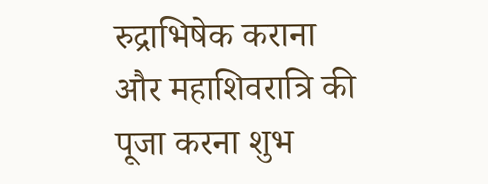रुद्राभिषेक कराना और महाशिवरात्रि की पूजा करना शुभ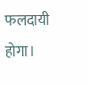फलदायी होगा।